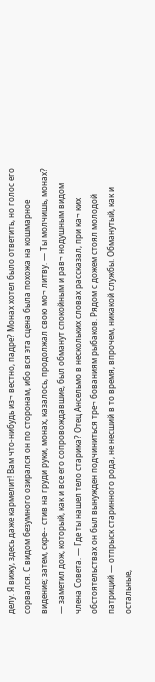делу. Я вижу, здесь даже кармелит! Вам что-нибудь из¬ вестно, падре? Монах хотел было ответить, но голос его сорвался. С видом безумного озирался он по сторонам, ибо вся эта сцена была похожа на кошмарное видение; затем, скре-- стив на груди руки, монах, казалось, продолжал свою мо¬ литву. — Ты молчишь, монах? — заметил дож, который, как и все его сопровождавшие, был обманут спокойным и рав¬ нодушным видом члена Совета. — Где ты нашел тело старика? Отец Ансельмо в нескольких словах рассказал, при ка¬ ких обстоятельствах он был вынужден подчиниться тре¬ бованиям рыбаков. Рядом с дожем стоял молодой патриций — отпрыск старинного рода, не несший в то время, впрочем, никакой службы. Обманутый, как и остальные,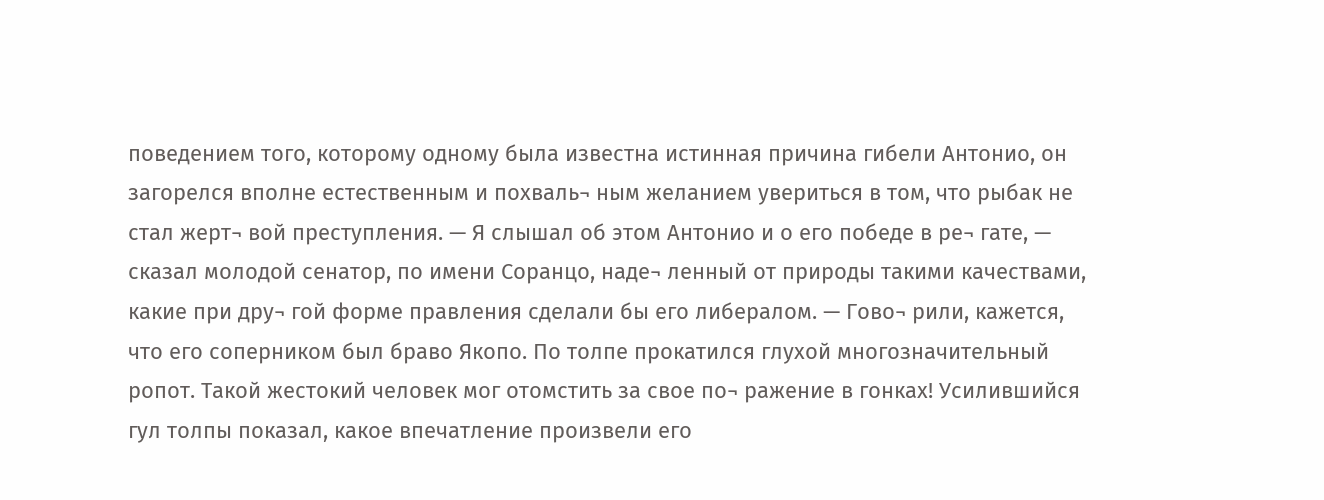поведением того, которому одному была известна истинная причина гибели Антонио, он загорелся вполне естественным и похваль¬ ным желанием увериться в том, что рыбак не стал жерт¬ вой преступления. — Я слышал об этом Антонио и о его победе в ре¬ гате, — сказал молодой сенатор, по имени Соранцо, наде¬ ленный от природы такими качествами, какие при дру¬ гой форме правления сделали бы его либералом. — Гово¬ рили, кажется, что его соперником был браво Якопо. По толпе прокатился глухой многозначительный ропот. Такой жестокий человек мог отомстить за свое по¬ ражение в гонках! Усилившийся гул толпы показал, какое впечатление произвели его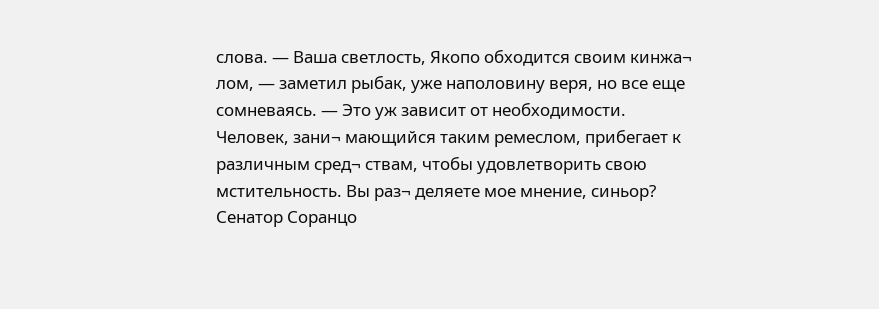слова. — Ваша светлость, Якопо обходится своим кинжа¬ лом, — заметил рыбак, уже наполовину веря, но все еще сомневаясь. — Это уж зависит от необходимости. Человек, зани¬ мающийся таким ремеслом, прибегает к различным сред¬ ствам, чтобы удовлетворить свою мстительность. Вы раз¬ деляете мое мнение, синьор? Сенатор Соранцо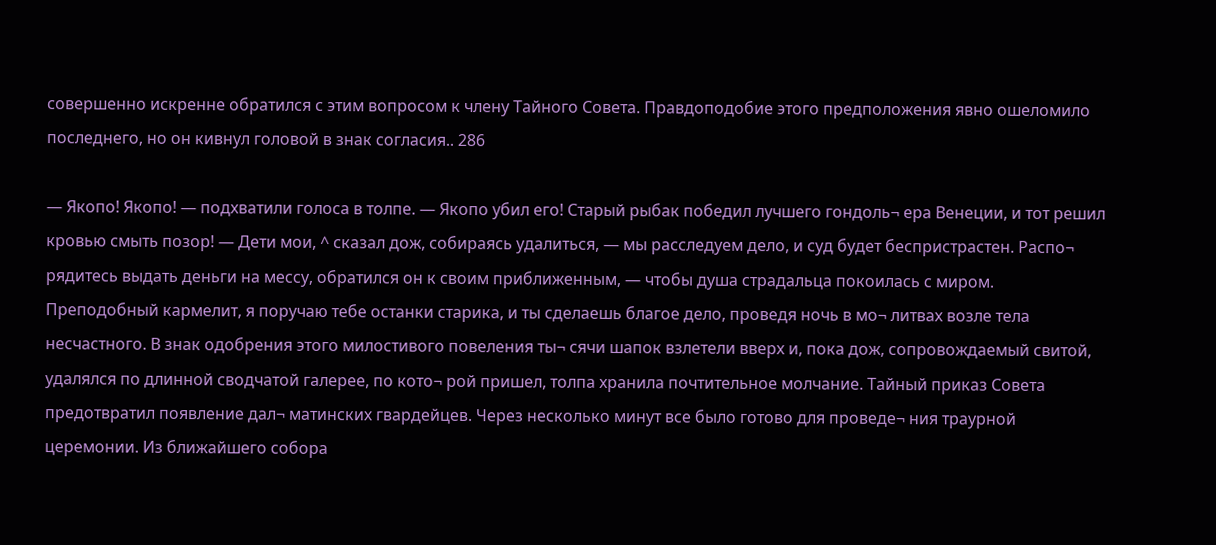совершенно искренне обратился с этим вопросом к члену Тайного Совета. Правдоподобие этого предположения явно ошеломило последнего, но он кивнул головой в знак согласия.. 286

— Якопо! Якопо! — подхватили голоса в толпе. — Якопо убил его! Старый рыбак победил лучшего гондоль¬ ера Венеции, и тот решил кровью смыть позор! — Дети мои, ^ сказал дож, собираясь удалиться, — мы расследуем дело, и суд будет беспристрастен. Распо¬ рядитесь выдать деньги на мессу, обратился он к своим приближенным, — чтобы душа страдальца покоилась с миром. Преподобный кармелит, я поручаю тебе останки старика, и ты сделаешь благое дело, проведя ночь в мо¬ литвах возле тела несчастного. В знак одобрения этого милостивого повеления ты¬ сячи шапок взлетели вверх и, пока дож, сопровождаемый свитой, удалялся по длинной сводчатой галерее, по кото¬ рой пришел, толпа хранила почтительное молчание. Тайный приказ Совета предотвратил появление дал¬ матинских гвардейцев. Через несколько минут все было готово для проведе¬ ния траурной церемонии. Из ближайшего собора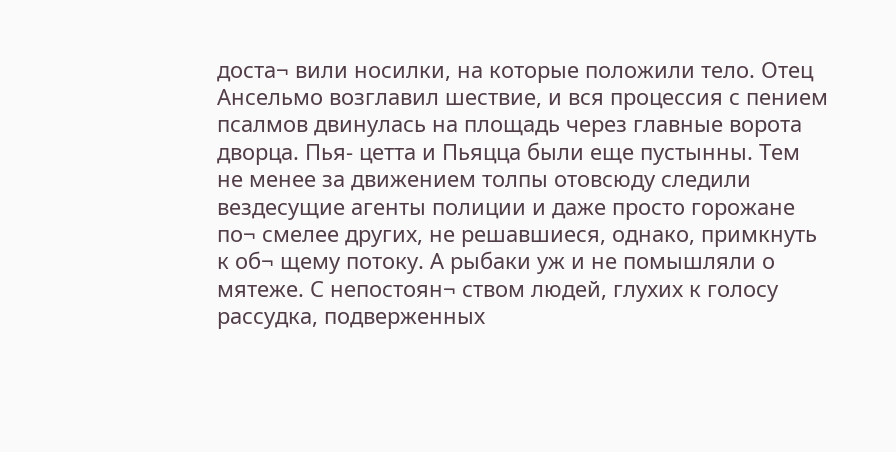доста¬ вили носилки, на которые положили тело. Отец Ансельмо возглавил шествие, и вся процессия с пением псалмов двинулась на площадь через главные ворота дворца. Пья- цетта и Пьяцца были еще пустынны. Тем не менее за движением толпы отовсюду следили вездесущие агенты полиции и даже просто горожане по¬ смелее других, не решавшиеся, однако, примкнуть к об¬ щему потоку. А рыбаки уж и не помышляли о мятеже. С непостоян¬ ством людей, глухих к голосу рассудка, подверженных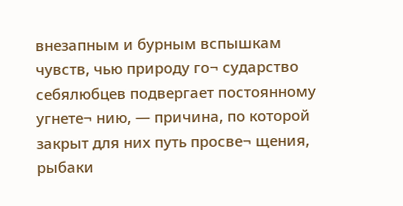внезапным и бурным вспышкам чувств, чью природу го¬ сударство себялюбцев подвергает постоянному угнете¬ нию, — причина, по которой закрыт для них путь просве¬ щения, рыбаки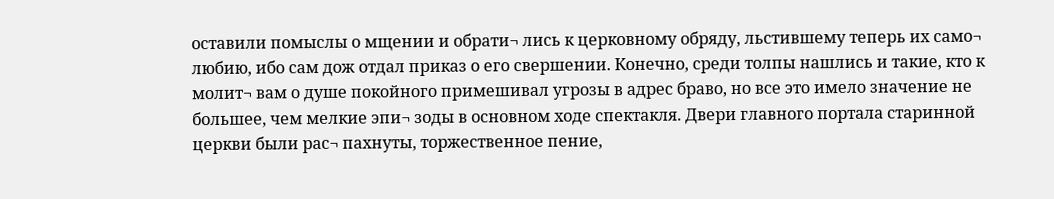оставили помыслы о мщении и обрати¬ лись к церковному обряду, льстившему теперь их само¬ любию, ибо сам дож отдал приказ о его свершении. Конечно, среди толпы нашлись и такие, кто к молит¬ вам о душе покойного примешивал угрозы в адрес браво, но все это имело значение не большее, чем мелкие эпи¬ зоды в основном ходе спектакля. Двери главного портала старинной церкви были рас¬ пахнуты, торжественное пение,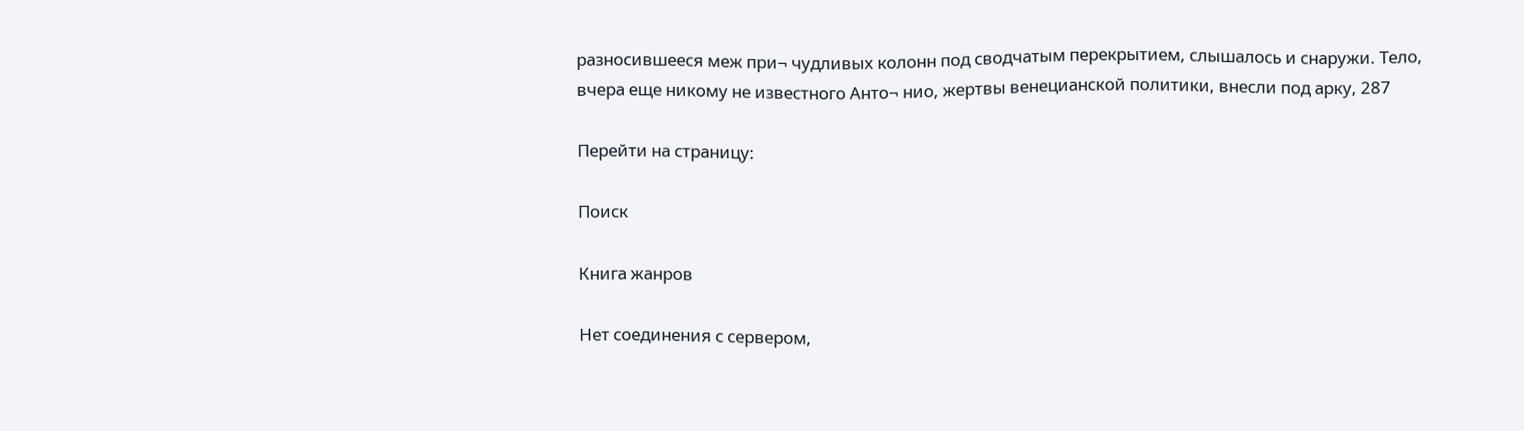разносившееся меж при¬ чудливых колонн под сводчатым перекрытием, слышалось и снаружи. Тело, вчера еще никому не известного Анто¬ нио, жертвы венецианской политики, внесли под арку, 287

Перейти на страницу:

Поиск

Книга жанров

Нет соединения с сервером,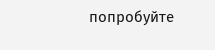попробуйте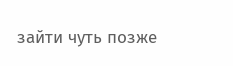зайти чуть позже